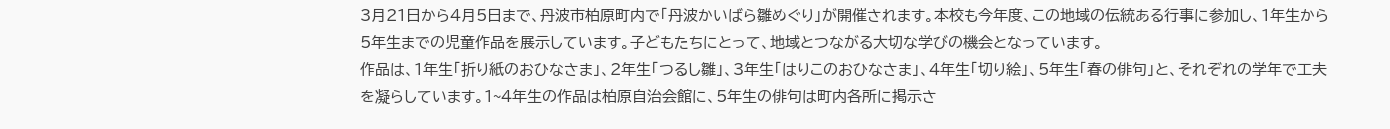3月21日から4月5日まで、丹波市柏原町内で「丹波かいばら雛めぐり」が開催されます。本校も今年度、この地域の伝統ある行事に参加し、1年生から5年生までの児童作品を展示しています。子どもたちにとって、地域とつながる大切な学びの機会となっています。
作品は、1年生「折り紙のおひなさま」、2年生「つるし雛」、3年生「はりこのおひなさま」、4年生「切り絵」、5年生「春の俳句」と、それぞれの学年で工夫を凝らしています。1~4年生の作品は柏原自治会館に、5年生の俳句は町内各所に掲示さ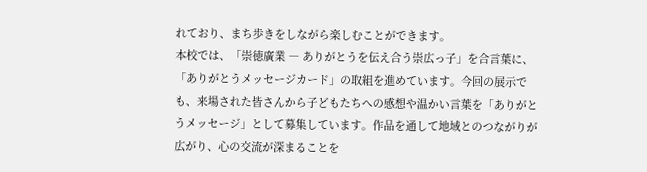れており、まち歩きをしながら楽しむことができます。
本校では、「崇徳廣業 ― ありがとうを伝え合う崇広っ子」を合言葉に、「ありがとうメッセージカード」の取組を進めています。今回の展示でも、来場された皆さんから子どもたちへの感想や温かい言葉を「ありがとうメッセージ」として募集しています。作品を通して地域とのつながりが広がり、心の交流が深まることを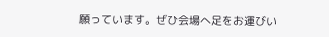願っています。ぜひ会場へ足をお運びい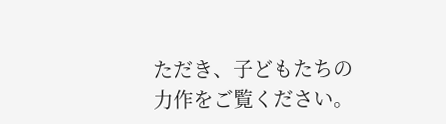ただき、子どもたちの力作をご覧ください。